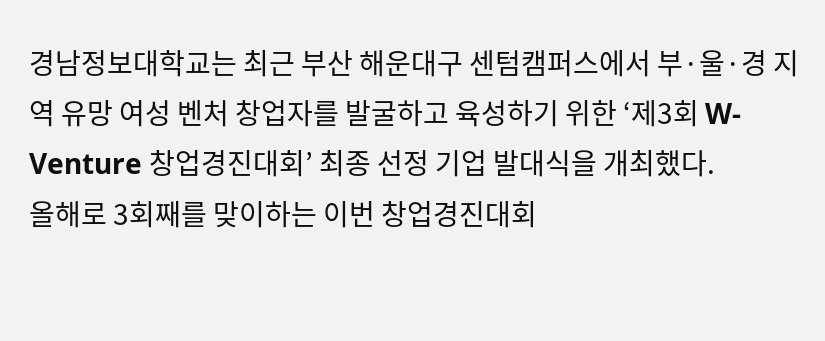경남정보대학교는 최근 부산 해운대구 센텀캠퍼스에서 부·울·경 지역 유망 여성 벤처 창업자를 발굴하고 육성하기 위한 ‘제3회 W-Venture 창업경진대회’ 최종 선정 기업 발대식을 개최했다.
올해로 3회째를 맞이하는 이번 창업경진대회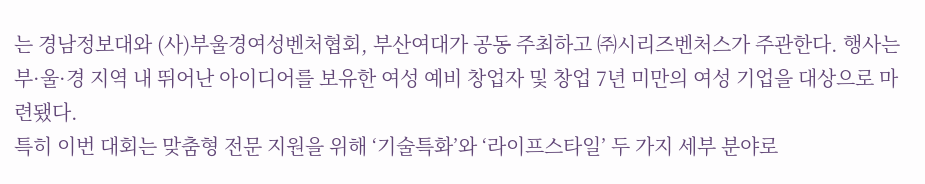는 경남정보대와 (사)부울경여성벤처협회, 부산여대가 공동 주최하고 ㈜시리즈벤처스가 주관한다. 행사는 부·울·경 지역 내 뛰어난 아이디어를 보유한 여성 예비 창업자 및 창업 7년 미만의 여성 기업을 대상으로 마련됐다.
특히 이번 대회는 맞춤형 전문 지원을 위해 ‘기술특화’와 ‘라이프스타일’ 두 가지 세부 분야로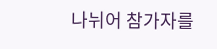나뉘어 참가자를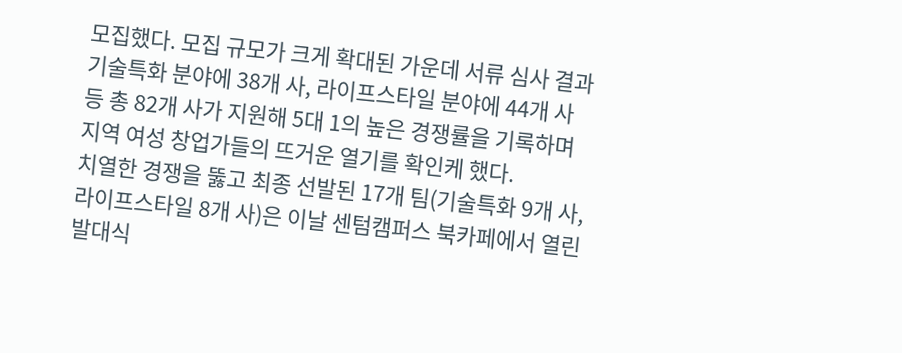모집했다. 모집 규모가 크게 확대된 가운데 서류 심사 결과 기술특화 분야에 38개 사, 라이프스타일 분야에 44개 사 등 총 82개 사가 지원해 5대 1의 높은 경쟁률을 기록하며 지역 여성 창업가들의 뜨거운 열기를 확인케 했다.
치열한 경쟁을 뚫고 최종 선발된 17개 팀(기술특화 9개 사, 라이프스타일 8개 사)은 이날 센텀캠퍼스 북카페에서 열린 발대식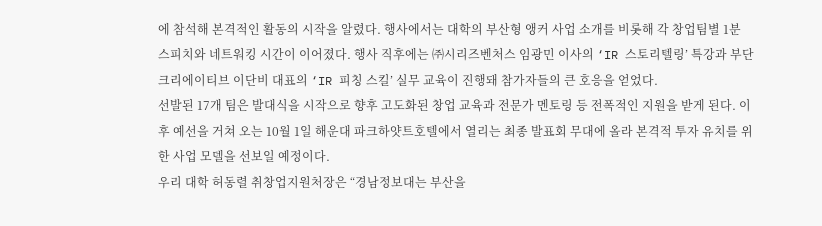에 참석해 본격적인 활동의 시작을 알렸다. 행사에서는 대학의 부산형 앵커 사업 소개를 비롯해 각 창업팀별 1분 스피치와 네트워킹 시간이 이어졌다. 행사 직후에는 ㈜시리즈벤처스 임광민 이사의 ‘IR 스토리텔링’ 특강과 부단 크리에이티브 이단비 대표의 ‘IR 피칭 스킬’ 실무 교육이 진행돼 참가자들의 큰 호응을 얻었다.
선발된 17개 팀은 발대식을 시작으로 향후 고도화된 창업 교육과 전문가 멘토링 등 전폭적인 지원을 받게 된다. 이후 예선을 거쳐 오는 10월 1일 해운대 파크하얏트호텔에서 열리는 최종 발표회 무대에 올라 본격적 투자 유치를 위한 사업 모델을 선보일 예정이다.
우리 대학 허동렬 취창업지원처장은 “경남정보대는 부산을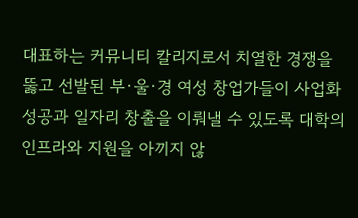대표하는 커뮤니티 칼리지로서 치열한 경쟁을 뚫고 선발된 부·울·경 여성 창업가들이 사업화 성공과 일자리 창출을 이뤄낼 수 있도록 대학의 인프라와 지원을 아끼지 않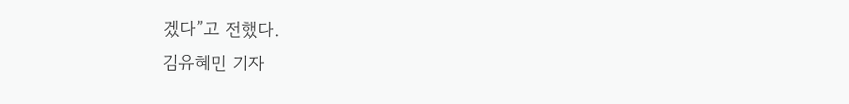겠다”고 전했다.
김유혜민 기자